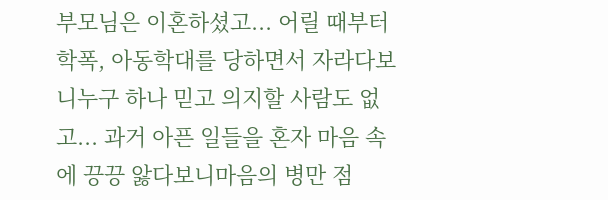부모님은 이혼하셨고... 어릴 때부터 학폭, 아동학대를 당하면서 자라다보니누구 하나 믿고 의지할 사람도 없고... 과거 아픈 일들을 혼자 마음 속에 끙끙 앓다보니마음의 병만 점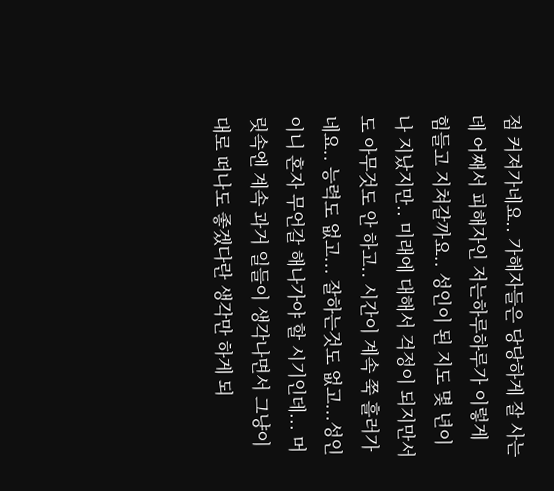점 커져가네요.. 가해자들은 당당하게 잘 사는데 어째서 피해자인 저는하루하루가 이렇게 힘들고 지쳐갈까요.. 성인이 된 지도 몇 년이나 지났지만.. 미래에 대해서 걱정이 되지만서도 아무것도 안 하고.. 시간이 계속 쭉 흘러가네요.. 능력도 없고... 잘하는것도 없고...성인이니 혼자 무언갈 해나가야 할 시기인데... 머릿속엔 계속 과거 일들이 생각나면서 그냥이대로 떠나도 좋겠다란 생각만 하게 되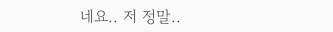네요.. 저 정말..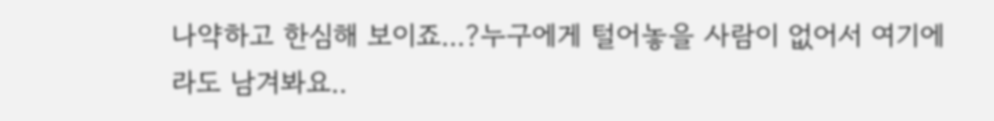나약하고 한심해 보이죠...?누구에게 털어놓을 사람이 없어서 여기에라도 남겨봐요..